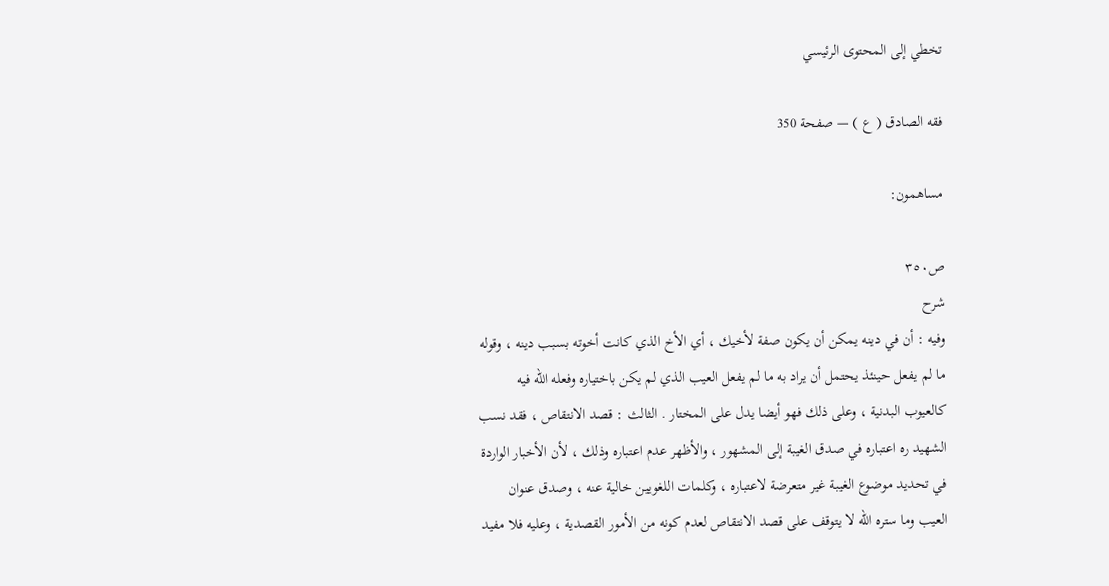تخطي إلى المحتوى الرئيسي

فقه الصادق ( ع ) — صفحة 350

مساهمون:

ص٣٥٠
شرح
وفيه : أن في دينه يمكن أن يكون صفة لأخيك ، أي الأخ الذي كانت أخوته بسبب دينه ، وقوله ما لم يفعل حينئذ يحتمل أن يراد به ما لم يفعل العيب الذي لم يكن باختياره وفعله الله فيه كالعيوب البدنية ، وعلى ذلك فهو أيضا يدل على المختار . الثالث : قصد الانتقاص ، فقد نسب الشهيد ره اعتباره في صدق الغيبة إلى المشهور ، والأظهر عدم اعتباره وذلك ، لأن الأخبار الواردة في تحديد موضوع الغيبة غير متعرضة لاعتباره ، وكلمات اللغويين خالية عنه ، وصدق عنوان العيب وما ستره الله لا يتوقف على قصد الانتقاص لعدم كونه من الأمور القصدية ، وعليه فلا مفيد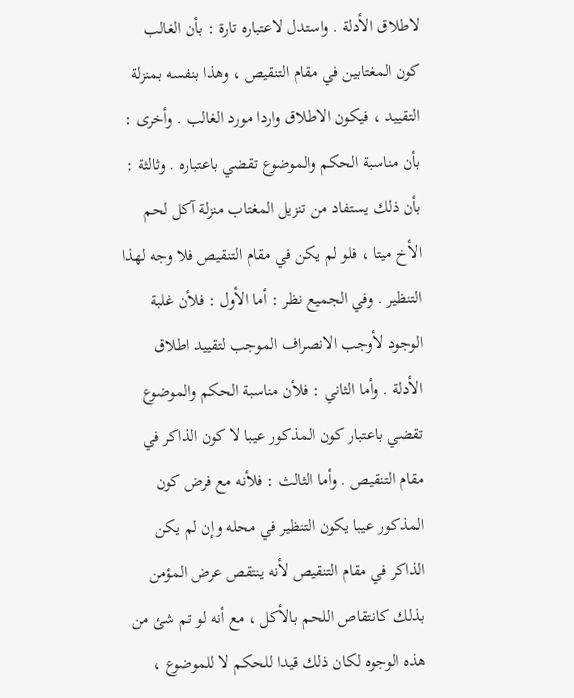لاطلاق الأدلة . واستدل لاعتباره تارة : بأن الغالب كون المغتابين في مقام التنقيص ، وهذا بنفسه بمنزلة التقييد ، فيكون الاطلاق واردا مورد الغالب . وأخرى : بأن مناسبة الحكم والموضوع تقضي باعتباره . وثالثة : بأن ذلك يستفاد من تنزيل المغتاب منزلة آكل لحم الأخ ميتا ، فلو لم يكن في مقام التنقيص فلا وجه لهذا التنظير . وفي الجميع نظر : أما الأول : فلأن غلبة الوجود لأوجب الانصراف الموجب لتقييد اطلاق الأدلة . وأما الثاني : فلأن مناسبة الحكم والموضوع تقضي باعتبار كون المذكور عيبا لا كون الذاكر في مقام التنقيص . وأما الثالث : فلأنه مع فرض كون المذكور عيبا يكون التنظير في محله وإن لم يكن الذاكر في مقام التنقيص لأنه ينتقص عرض المؤمن بذلك كانتقاص اللحم بالأكل ، مع أنه لو تم شئ من هذه الوجوه لكان ذلك قيدا للحكم لا للموضوع ،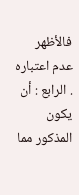فالأظهر عدم اعتباره . الرابع : أن يكون المذكور مما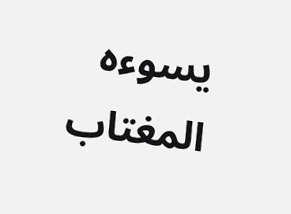يسوءه المغتاب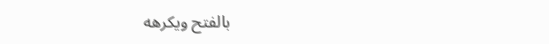بالفتح ويكرهه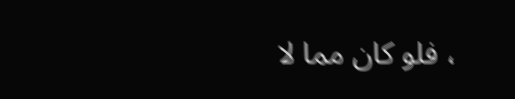، فلو كان مما لا